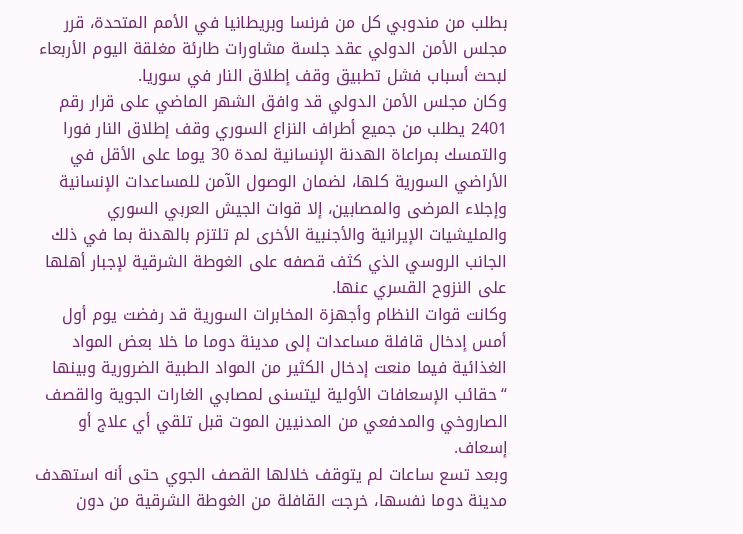بطلب من مندوبي كل من فرنسا وبريطانيا في الأمم المتحدة، قرر مجلس الأمن الدولي عقد جلسة مشاورات طارئة مغلقة اليوم الأربعاء لبحث أسباب فشل تطبيق وقف إطلاق النار في سوريا.
وكان مجلس الأمن الدولي قد وافق الشهر الماضي على قرار رقم 2401 يطلب من جميع أطراف النزاع السوري وقف إطلاق النار فورا والتمسك بمراعاة الهدنة الإنسانية لمدة 30 يوما على الأقل في الأراضي السورية كلها، لضمان الوصول الآمن للمساعدات الإنسانية وإجلاء المرضى والمصابين، إلا قوات الجيش العربي السوري والمليشيات الإيرانية والأجنبية الأخرى لم تلتزم بالهدنة بما في ذلك الجانب الروسي الذي كثف قصفه على الغوطة الشرقية لإجبار أهلها على النزوح القسري عنها.
وكانت قوات النظام وأجهزة المخابرات السورية قد رفضت يوم أول أمس إدخال قافلة مساعدات إلى مدينة دوما ما خلا بعض المواد الغذائية فيما منعت إدخال الكثير من المواد الطبية الضرورية وبينها “حقائب الإسعافات الأولية ليتسنى لمصابي الغارات الجوية والقصف الصاروخي والمدفعي من المدنيين الموت قبل تلقي أي علاج أو إسعاف.
وبعد تسع ساعات لم يتوقف خلالها القصف الجوي حتى أنه استهدف مدينة دوما نفسها، خرجت القافلة من الغوطة الشرقية من دون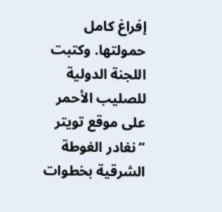إفراغ كامل حمولتها. وكتبت اللجنة الدولية للصليب الأحمر على موقع تويتر “نغادر الغوطة الشرقية بخطوات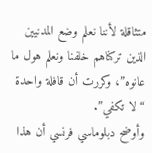متثاقلة لأننا نعلم وضع المدنيين الذين تركناهم خلفنا ونعلم هول ما عانوه”، وكررت أن قافلة واحدة “لا تكفي”.
وأوضح دبلوماسي فرنسي أن هذا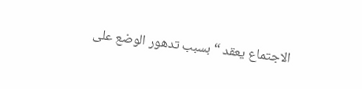الاجتماع يعقد “بسبب تدهور الوضع على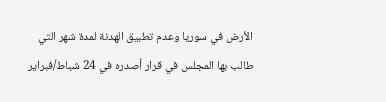الأرض في سوريا وعدم تطبيق الهدنة لمدة شهر التي طالب بها المجلس في قرار أصدره في 24 شباط/فبراير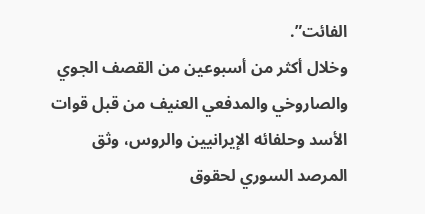الفائت”.
وخلال أكثر من أسبوعين من القصف الجوي والصاروخي والمدفعي العنيف من قبل قوات الأسد وحلفائه الإيرانيين والروس، وثق المرصد السوري لحقوق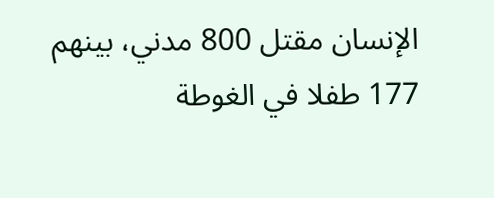الإنسان مقتل 800 مدني، بينهم 177 طفلا في الغوطة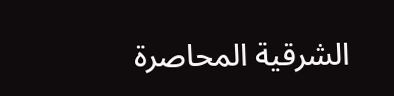الشرقية المحاصرة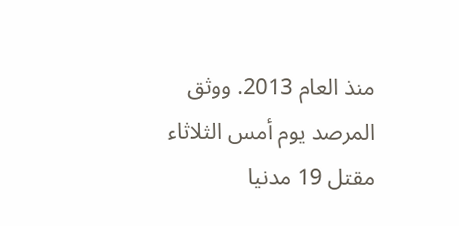منذ العام 2013. ووثق المرصد يوم أمس الثلاثاء مقتل 19 مدنيا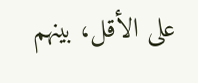على الأقل، بينهم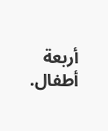أربعة أطفال.